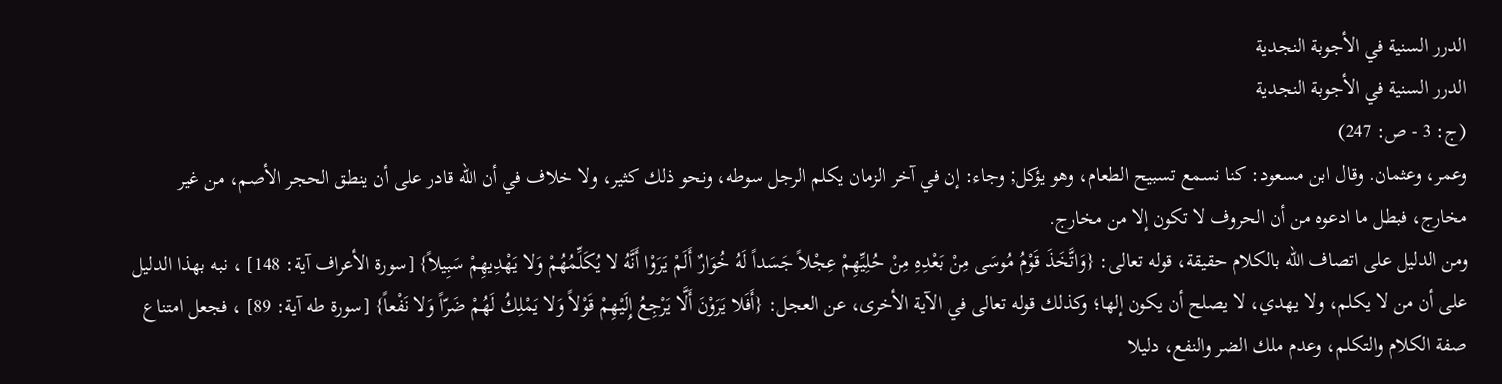الدرر السنية في الأجوبة النجدية
الدرر السنية في الأجوبة النجدية
(ج: 3 - ص: 247)
وعمر، وعثمان. وقال ابن مسعود: كنا نسمع تسبيح الطعام، وهو يؤكل; وجاء: إن في آخر الزمان يكلم الرجل سوطه، ونحو ذلك كثير، ولا خلاف في أن الله قادر على أن ينطق الحجر الأصم، من غير مخارج، فبطل ما ادعوه من أن الحروف لا تكون إلا من مخارج.
ومن الدليل على اتصاف الله بالكلام حقيقة، قوله تعالى: {وَاتَّخَذَ قَوْمُ مُوسَى مِنْ بَعْدِهِ مِنْ حُلِيِّهِمْ عِجْلاً جَسَداً لَهُ خُوَارٌ أَلَمْ يَرَوْا أَنَّهُ لا يُكَلِّمُهُمْ وَلا يَهْدِيهِمْ سَبِيلاً} [سورة الأعراف آية: 148] ، نبه بهذا الدليل على أن من لا يكلم، ولا يهدي، لا يصلح أن يكون إلها؛ وكذلك قوله تعالى في الآية الأخرى، عن العجل: {أَفَلا يَرَوْنَ أَلَّا يَرْجِعُ إِلَيْهِمْ قَوْلاً وَلا يَمْلِكُ لَهُمْ ضَرّاً وَلا نَفْعاً} [سورة طه آية: 89] ، فجعل امتناع صفة الكلام والتكلم، وعدم ملك الضر والنفع، دليلا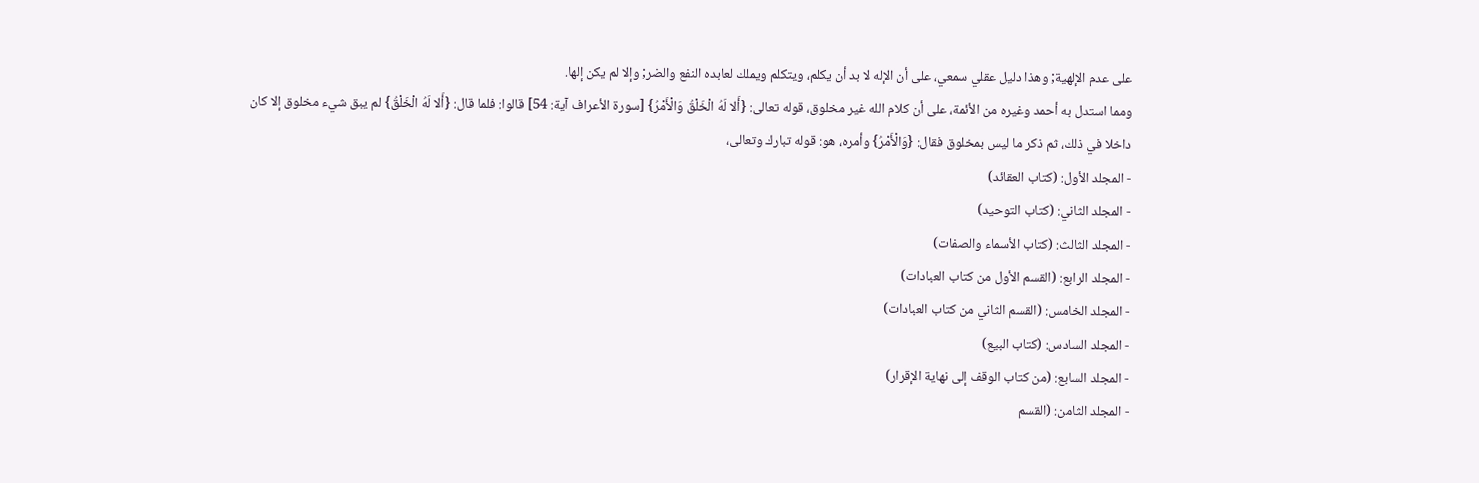على عدم الإلهية; وهذا دليل عقلي سمعي، على أن الإله لا بد أن يكلم، ويتكلم ويملك لعابده النفع والضر; وإلا لم يكن إلها.
ومما استدل به أحمد وغيره من الأئمة، على أن كلام الله غير مخلوق، قوله تعالى: {أَلا لَهُ الْخَلْقُ وَالْأَمْرُ} [سورة الأعراف آية: 54] قالوا: فلما قال: {أَلا لَهُ الْخَلْقُ} لم يبق شيء مخلوق إلا كان داخلا في ذلك، ثم ذكر ما ليس بمخلوق فقال: {وَالْأَمْرُ} وأمره، هو: قوله تبارك وتعالى،
- المجلد الأول: (كتاب العقائد)
- المجلد الثاني: (كتاب التوحيد)
- المجلد الثالث: (كتاب الأسماء والصفات)
- المجلد الرابع: (القسم الأول من كتاب العبادات)
- المجلد الخامس: (القسم الثاني من كتاب العبادات)
- المجلد السادس: (كتاب البيع)
- المجلد السابع: (من كتاب الوقف إلى نهاية الإقرار)
- المجلد الثامن: (القسم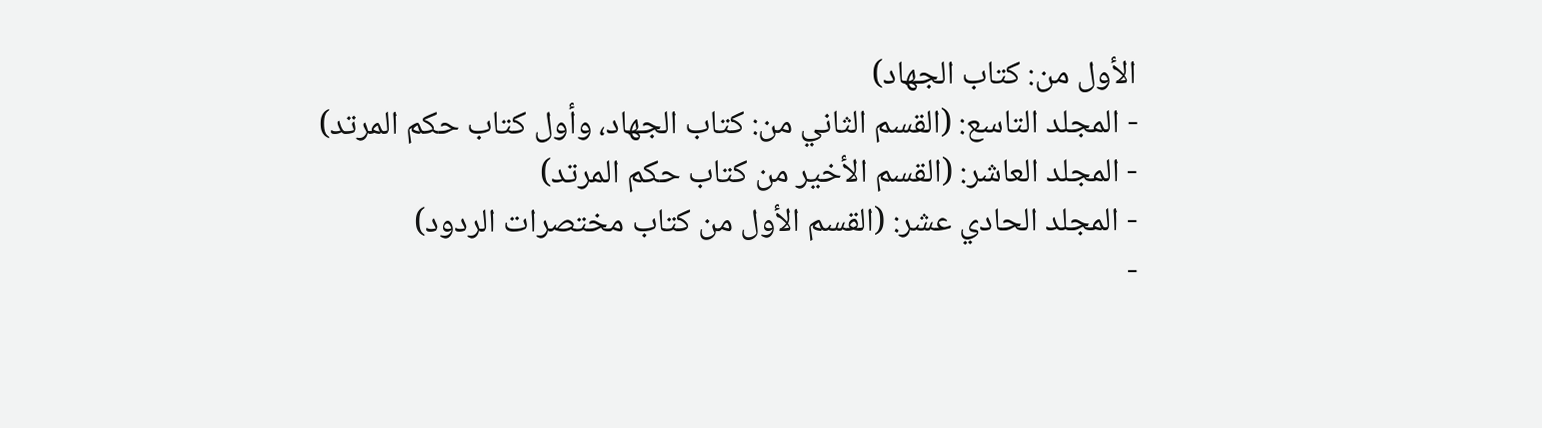الأول من: كتاب الجهاد)
- المجلد التاسع: (القسم الثاني من: كتاب الجهاد، وأول كتاب حكم المرتد)
- المجلد العاشر: (القسم الأخير من كتاب حكم المرتد)
- المجلد الحادي عشر: (القسم الأول من كتاب مختصرات الردود)
-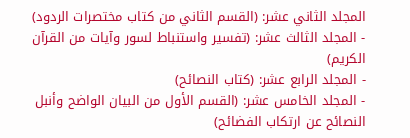المجلد الثاني عشر: (القسم الثاني من كتاب مختصرات الردود)
- المجلد الثالث عشر: (تفسير واستنباط لسور وآيات من القرآن الكريم)
- المجلد الرابع عشر: (كتاب النصائح)
- المجلد الخامس عشر: (القسم الأول من البيان الواضح وأنبل النصائح عن ارتكاب الفضائح)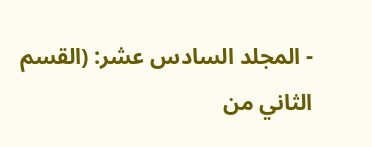- المجلد السادس عشر: (القسم الثاني من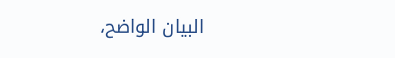البيان الواضح،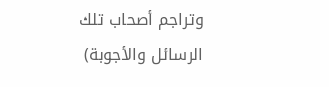وتراجم أصحاب تلك الرسائل والأجوبة)